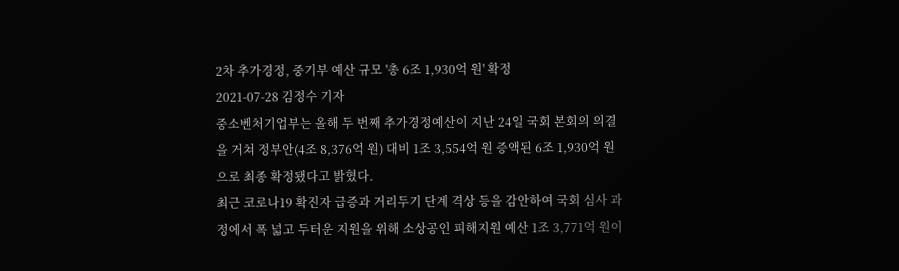2차 추가경정, 중기부 예산 규모 '총 6조 1,930억 원' 확정
2021-07-28 김정수 기자
중소벤처기업부는 올해 두 번째 추가경정예산이 지난 24일 국회 본회의 의결을 거쳐 정부안(4조 8,376억 원) 대비 1조 3,554억 원 증액된 6조 1,930억 원으로 최종 확정됐다고 밝혔다.
최근 코로나19 확진자 급증과 거리두기 단계 격상 등을 감안하여 국회 심사 과정에서 폭 넓고 두터운 지원을 위해 소상공인 피해지원 예산 1조 3,771억 원이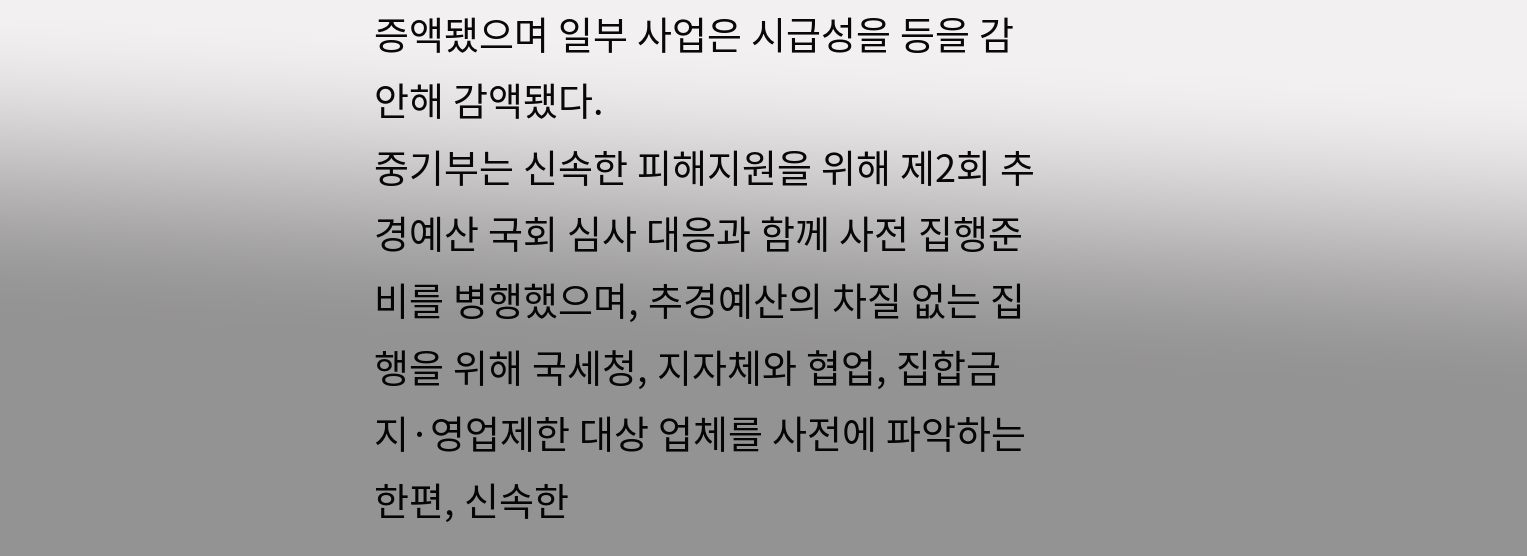증액됐으며 일부 사업은 시급성을 등을 감안해 감액됐다.
중기부는 신속한 피해지원을 위해 제2회 추경예산 국회 심사 대응과 함께 사전 집행준비를 병행했으며, 추경예산의 차질 없는 집행을 위해 국세청, 지자체와 협업, 집합금지·영업제한 대상 업체를 사전에 파악하는 한편, 신속한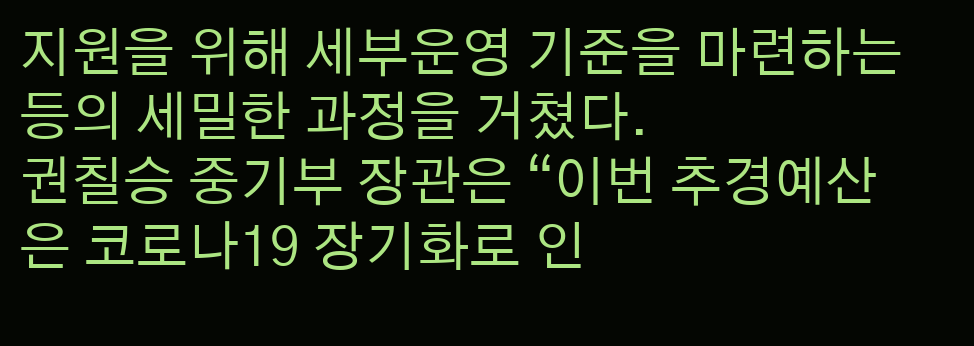지원을 위해 세부운영 기준을 마련하는 등의 세밀한 과정을 거쳤다.
권칠승 중기부 장관은 “이번 추경예산은 코로나19 장기화로 인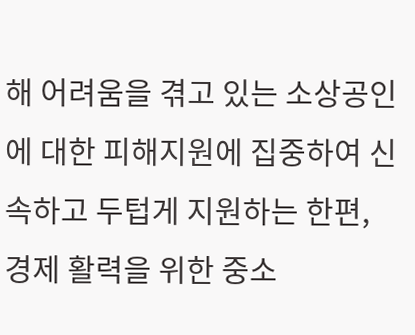해 어려움을 겪고 있는 소상공인에 대한 피해지원에 집중하여 신속하고 두텁게 지원하는 한편, 경제 활력을 위한 중소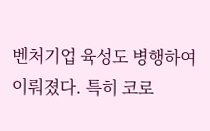벤처기업 육성도 병행하여 이뤄졌다. 특히 코로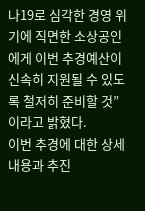나19로 심각한 경영 위기에 직면한 소상공인에게 이번 추경예산이 신속히 지원될 수 있도록 철저히 준비할 것”이라고 밝혔다.
이번 추경에 대한 상세 내용과 추진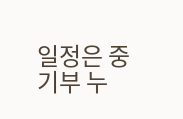일정은 중기부 누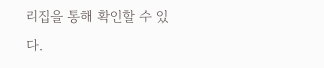리집을 통해 확인할 수 있다.